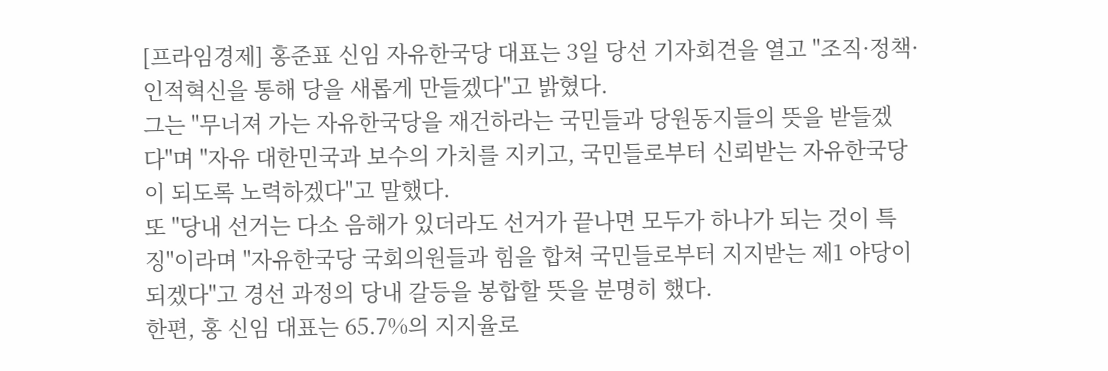[프라임경제] 홍준표 신임 자유한국당 대표는 3일 당선 기자회견을 열고 "조직·정책·인적혁신을 통해 당을 새롭게 만들겠다"고 밝혔다.
그는 "무너져 가는 자유한국당을 재건하라는 국민들과 당원동지들의 뜻을 받들겠다"며 "자유 대한민국과 보수의 가치를 지키고, 국민들로부터 신뢰받는 자유한국당이 되도록 노력하겠다"고 말했다.
또 "당내 선거는 다소 음해가 있더라도 선거가 끝나면 모두가 하나가 되는 것이 특징"이라며 "자유한국당 국회의원들과 힘을 합쳐 국민들로부터 지지받는 제1 야당이 되겠다"고 경선 과정의 당내 갈등을 봉합할 뜻을 분명히 했다.
한편, 홍 신임 대표는 65.7%의 지지율로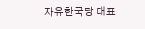자유한국당 대표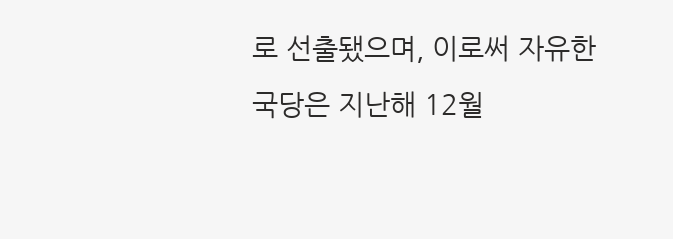로 선출됐으며, 이로써 자유한국당은 지난해 12월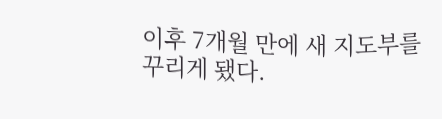이후 7개월 만에 새 지도부를 꾸리게 됐다.